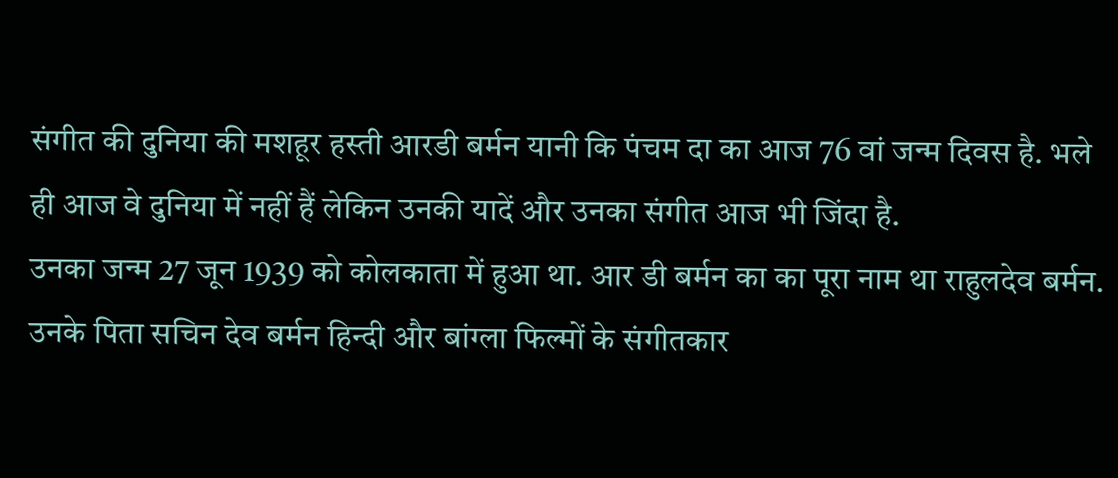संगीत की दुनिया की मशहूर हस्ती आरडी बर्मन यानी कि पंचम दा का आज 76 वां जन्म दिवस है. भले ही आज वे दुनिया में नहीं हैं लेकिन उनकी यादें और उनका संगीत आज भी जिंदा है.
उनका जन्म 27 जून 1939 को कोलकाता में हुआ था. आर डी बर्मन का का पूरा नाम था राहुलदेव बर्मन. उनके पिता सचिन देव बर्मन हिन्दी और बांग्ला फिल्मों के संगीतकार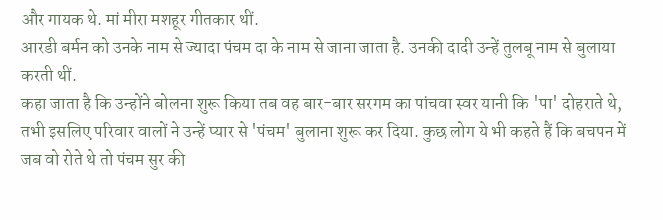और गायक थे. मां मीरा मशहूर गीतकार थीं.
आरडी बर्मन को उनके नाम से ज्यादा पंचम दा के नाम से जाना जाता है. उनकी दादी उन्हें तुलबू नाम से बुलाया करती थीं.
कहा जाता है कि उन्होंने बोलना शुरू किया तब वह बार-बार सरगम का पांचवा स्वर यानी कि 'पा' दोहराते थे, तभी इसलिए परिवार वालों ने उन्हें प्यार से 'पंचम' बुलाना शुरू कर दिया. कुछ लोग ये भी कहते हैं कि बचपन में जब वो रोते थे तो पंचम सुर की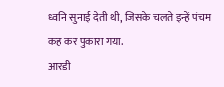ध्वनि सुनाई देती थी, जिसके चलते इन्हें पंचम कह कर पुकारा गया.
आरडी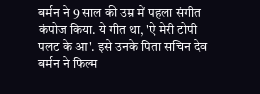बर्मन ने 9 साल की उम्र में पहला संगीत कंपोज किया. ये गीत था, 'ऐ मेरी टोपी पलट के आ'. इसे उनके पिता सचिन देव बर्मन ने फिल्म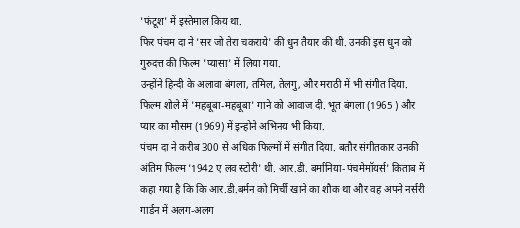'फंटूश' में इस्तेमाल किय था.
फिर पंचम दा ने 'सर जो तेरा चकराये' की धुन तैयार की थी. उनकी इस धुन को गुरुदत्त की फिल्म 'प्यासा' में लिया गया.
उन्होंने हिन्दी के अलावा बंगला, तमिल, तेलगु, और मराठी में भी संगीत दिया. फिल्म शोले में 'महबूबा-महबूबा' गाने को आवाज दी. भूत बंगला (1965 ) और प्यार का मौसम (1969) में इन्होने अभिनय भी किया.
पंचम दा ने करीब 300 से अधिक फिल्मों में संगीत दिया. बतौर संगीतकार उनकी अंतिम फिल्म '1942 ए लव स्टोरी' थी. आर.डी. बर्मानिया-पंचमेमॉयर्स' किताब में कहा गया है कि कि आर.डी.बर्मन को मिर्ची खाने का शौक था और वह अपने नर्सरी गार्डन में अलग-अलग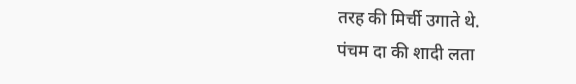तरह की मिर्ची उगाते थे.
पंचम दा की शादी लता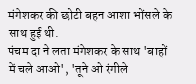मंगेशकर की छोटी बहन आशा भोंसले के साथ हुई थी.
पंचम दा ने लता मंगेशकर के साथ 'बाहों में चले आओ', 'तूने ओ रंगीले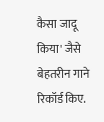कैसा जादू किया' जैसे बेहतरीन गाने रिकॉर्ड किए.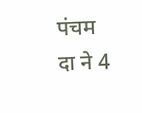पंचम दा ने 4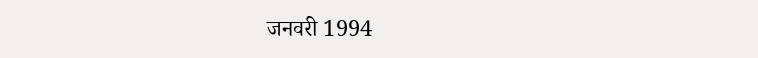जनवरी 1994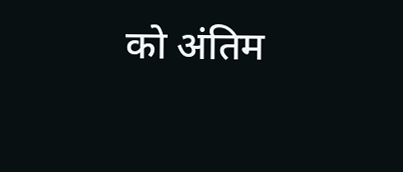को अंतिम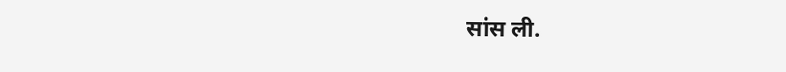सांस ली.